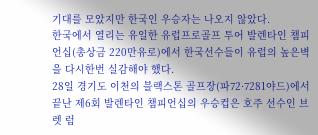기대를 모았지만 한국인 우승자는 나오지 않았다.
한국에서 열리는 유일한 유럽프로골프 투어 발렌타인 챔피언십(총상금 220만유로)에서 한국선수들이 유럽의 높은벽을 다시한번 실감해야 했다.
28일 경기도 이천의 블랙스톤 골프장(파72·7281야드)에서 끝난 제6회 발렌타인 챔피언십의 우승컵은 호주 선수인 브렛 럼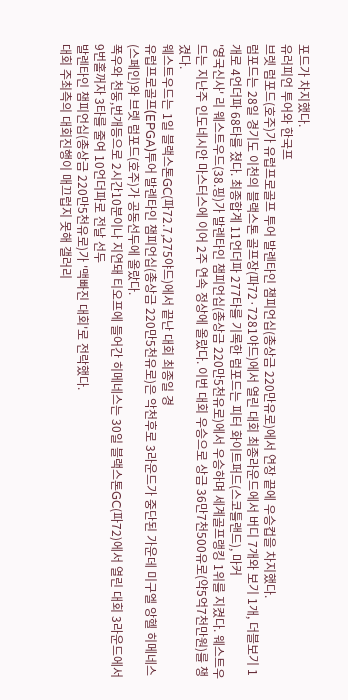포드가 차지했다.
유러피언 투어와 한국프
브렛 럼포드(호주)가 유럽프로골프 투어 발렌타인 챔피언십(총상금 220만유로)에서 연장 끝에 우승컵을 차지했다.
럼포드는 28일 경기도 이천의 블랙스톤 골프장(파72·7281야드)에서 열린 대회 최종라운드에서 버디 7개와 보기 1개, 더블보기 1개로 4언더파 68타를 쳤다. 최종합계 11언더파 277타를 기록한 럼포드는 피터 화이트퍼드(스코틀랜드), 마커
'영국신사' 리 웨스트우드(38.핑)가 발렌타인 챔피언십(총상금 220만5천유로)에서 우승하며 세계골프랭킹 1위를 지켰다. 웨스트우드는 지난주 인도네시안 마스터스에 이어 2주 연속 정상에 올랐다. 이번 대회 우승으로 상금 36만7천500유로(약5억7천만원)를 챙겼다.
웨스트우드는 1일 블랙스톤GC(파72.7,275야드)에서 끝난 대회 최종일 경
유럽프로골프(EPGA)투어 발렌타인 챔피언십(총상금 220만5천유로)은 악천후로 3라운드가 중단된 가운데 미구엘 앙헬 히메네스(스페인)와 브렛 럼포드(호주)가 공동선두에 올랐다.
폭우와 천둥,번개등으로 2시간10분이나 지연돼 티오프에 들어간 히메네스는 30일 블랙스톤GC(파72)에서 열린 대회 3라운드에서 9번홀꺼자 3타를 줄여 10언더파로 전날 선두
발렌타인 챔피언십(총상금 220만5천유로)가 '맥빠진 대회'로 전락했다.
대회 주최측의 대회진행이 매끄럽지 못해 갤러리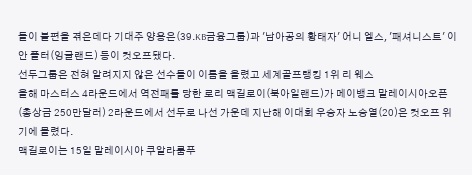들이 불편을 겪은데다 기대주 양용은(39.KB금융그룹)과 '남아공의 황태자' 어니 엘스, '패셔니스트' 이안 폴터(잉글랜드) 등이 컷오프됐다.
선두그룹은 전혀 알려지지 않은 선수들이 이름을 올렸고 세계골프랭킹 1위 리 웨스
올해 마스터스 4라운드에서 역전패를 당한 로리 맥길로이(북아일랜드)가 메이뱅크 말레이시아오픈(총상금 250만달러) 2라운드에서 선두로 나선 가운데 지난해 이대회 우승자 노승열(20)은 컷오프 위기에 몰렸다.
맥길로이는 15일 말레이시아 쿠알라룸푸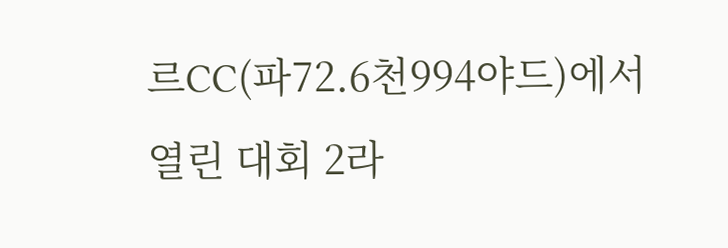르CC(파72.6천994야드)에서 열린 대회 2라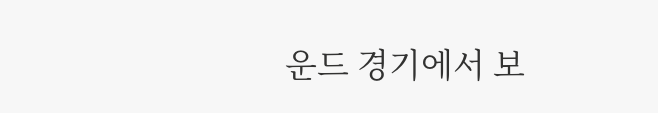운드 경기에서 보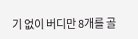기 없이 버디만 8개를 골